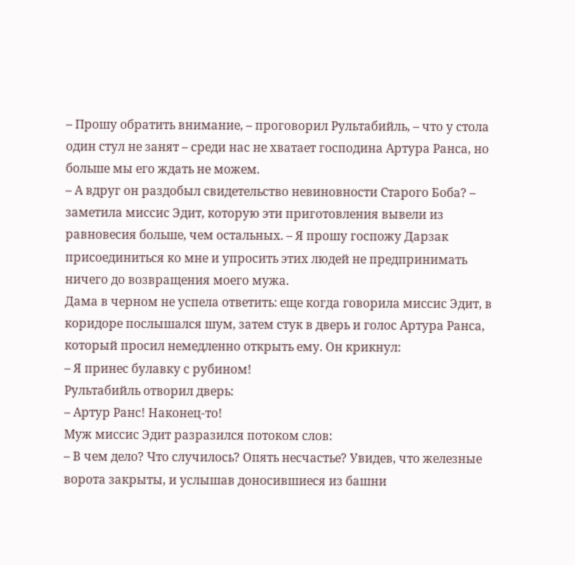– Прошу обратить внимание, – проговорил Рультабийль, – что у стола один стул не занят – среди нас не хватает господина Артура Ранса, но больше мы его ждать не можем.
– А вдруг он раздобыл свидетельство невиновности Старого Боба? – заметила миссис Эдит, которую эти приготовления вывели из равновесия больше, чем остальных. – Я прошу госпожу Дарзак присоединиться ко мне и упросить этих людей не предпринимать ничего до возвращения моего мужа.
Дама в черном не успела ответить: еще когда говорила миссис Эдит, в коридоре послышался шум, затем стук в дверь и голос Артура Ранса, который просил немедленно открыть ему. Он крикнул:
– Я принес булавку с рубином!
Рультабийль отворил дверь:
– Артур Ранс! Наконец-то!
Муж миссис Эдит разразился потоком слов:
– В чем дело? Что случилось? Опять несчастье? Увидев, что железные ворота закрыты, и услышав доносившиеся из башни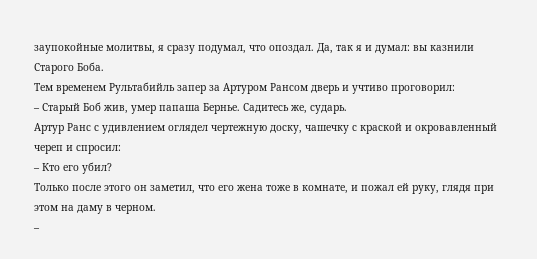заупокойные молитвы, я сразу подумал, что опоздал. Да, так я и думал: вы казнили Старого Боба.
Тем временем Рультабийль запер за Артуром Рансом дверь и учтиво проговорил:
– Старый Боб жив, умер папаша Бернье. Садитесь же, сударь.
Артур Ранс с удивлением оглядел чертежную доску, чашечку с краской и окровавленный череп и спросил:
– Кто его убил?
Только после этого он заметил, что его жена тоже в комнате, и пожал ей руку, глядя при этом на даму в черном.
–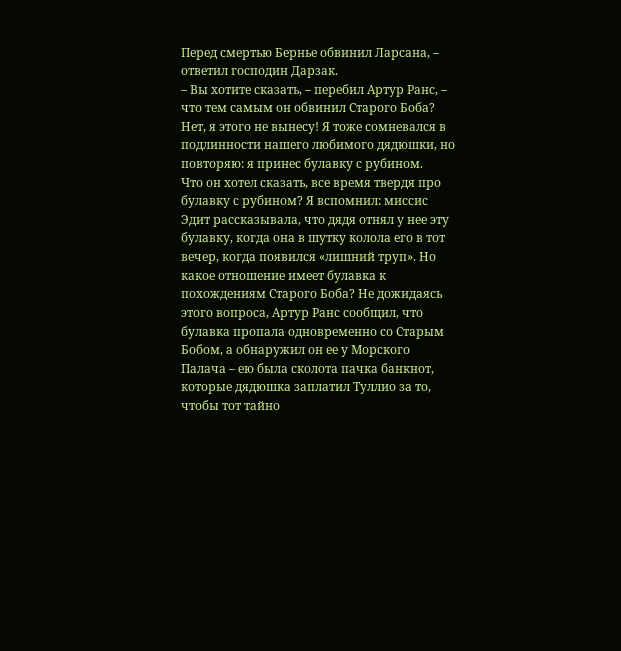Перед смертью Бернье обвинил Ларсана, – ответил господин Дарзак.
– Вы хотите сказать, – перебил Артур Ранс, – что тем самым он обвинил Старого Боба? Нет, я этого не вынесу! Я тоже сомневался в подлинности нашего любимого дядюшки, но повторяю: я принес булавку с рубином.
Что он хотел сказать, все время твердя про булавку с рубином? Я вспомнил: миссис Эдит рассказывала, что дядя отнял у нее эту булавку, когда она в шутку колола его в тот вечер, когда появился «лишний труп». Но какое отношение имеет булавка к похождениям Старого Боба? Не дожидаясь этого вопроса, Артур Ранс сообщил, что булавка пропала одновременно со Старым Бобом, а обнаружил он ее у Морского Палача – ею была сколота пачка банкнот, которые дядюшка заплатил Туллио за то, чтобы тот тайно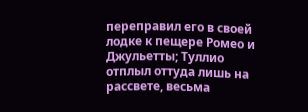переправил его в своей лодке к пещере Ромео и Джульетты; Туллио отплыл оттуда лишь на рассвете, весьма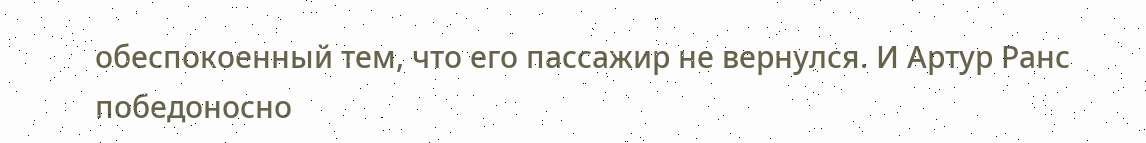обеспокоенный тем, что его пассажир не вернулся. И Артур Ранс победоносно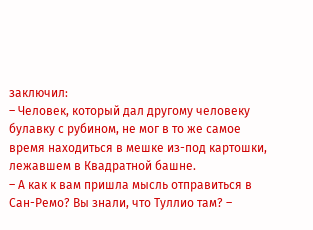заключил:
– Человек, который дал другому человеку булавку с рубином, не мог в то же самое время находиться в мешке из-под картошки, лежавшем в Квадратной башне.
– А как к вам пришла мысль отправиться в Сан-Ремо? Вы знали, что Туллио там? –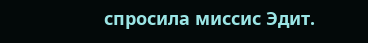спросила миссис Эдит.